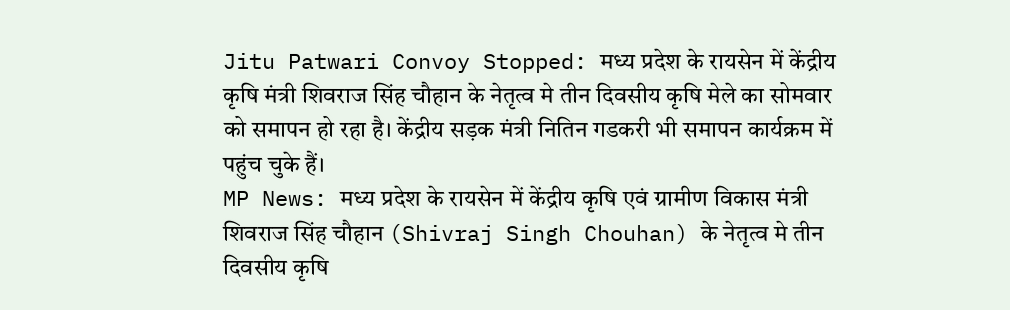Jitu Patwari Convoy Stopped: मध्य प्रदेश के रायसेन में केंद्रीय कृषि मंत्री शिवराज सिंह चौहान के नेतृत्व मे तीन दिवसीय कृषि मेले का सोमवार को समापन हो रहा है। केंद्रीय सड़क मंत्री नितिन गडकरी भी समापन कार्यक्रम में पहुंच चुके हैं।
MP News: मध्य प्रदेश के रायसेन में केंद्रीय कृषि एवं ग्रामीण विकास मंत्री शिवराज सिंह चौहान (Shivraj Singh Chouhan) के नेतृत्व मे तीन दिवसीय कृषि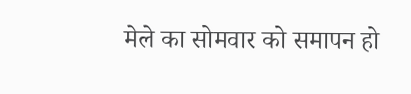मेले का सोमवार को समापन हो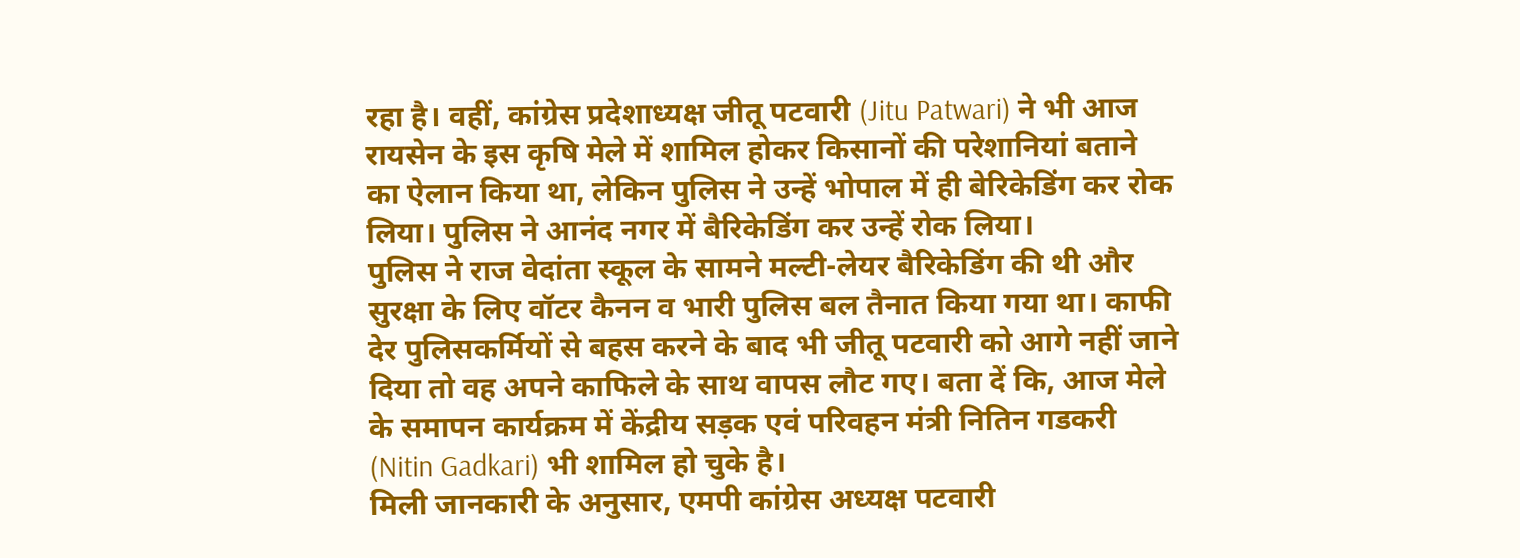रहा है। वहीं, कांग्रेस प्रदेशाध्यक्ष जीतू पटवारी (Jitu Patwari) ने भी आज रायसेन के इस कृषि मेले में शामिल होकर किसानों की परेशानियां बताने का ऐलान किया था, लेकिन पुलिस ने उन्हें भोपाल में ही बेरिकेडिंग कर रोक लिया। पुलिस ने आनंद नगर में बैरिकेडिंग कर उन्हें रोक लिया।
पुलिस ने राज वेदांता स्कूल के सामने मल्टी-लेयर बैरिकेडिंग की थी और सुरक्षा के लिए वॉटर कैनन व भारी पुलिस बल तैनात किया गया था। काफी देर पुलिसकर्मियों से बहस करने के बाद भी जीतू पटवारी को आगे नहीं जाने दिया तो वह अपने काफिले के साथ वापस लौट गए। बता दें कि, आज मेले के समापन कार्यक्रम में केंद्रीय सड़क एवं परिवहन मंत्री नितिन गडकरी (Nitin Gadkari) भी शामिल हो चुके है।
मिली जानकारी के अनुसार, एमपी कांग्रेस अध्यक्ष पटवारी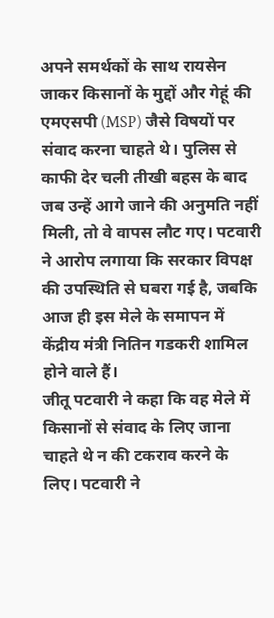अपने समर्थकों के साथ रायसेन जाकर किसानों के मुद्दों और गेहूं की एमएसपी (MSP) जैसे विषयों पर संवाद करना चाहते थे। पुलिस से काफी देर चली तीखी बहस के बाद जब उन्हें आगे जाने की अनुमति नहीं मिली, तो वे वापस लौट गए। पटवारी ने आरोप लगाया कि सरकार विपक्ष की उपस्थिति से घबरा गई है, जबकि आज ही इस मेले के समापन में केंद्रीय मंत्री नितिन गडकरी शामिल होने वाले हैं।
जीतू पटवारी ने कहा कि वह मेले में किसानों से संवाद के लिए जाना चाहते थे न की टकराव करने के लिए। पटवारी ने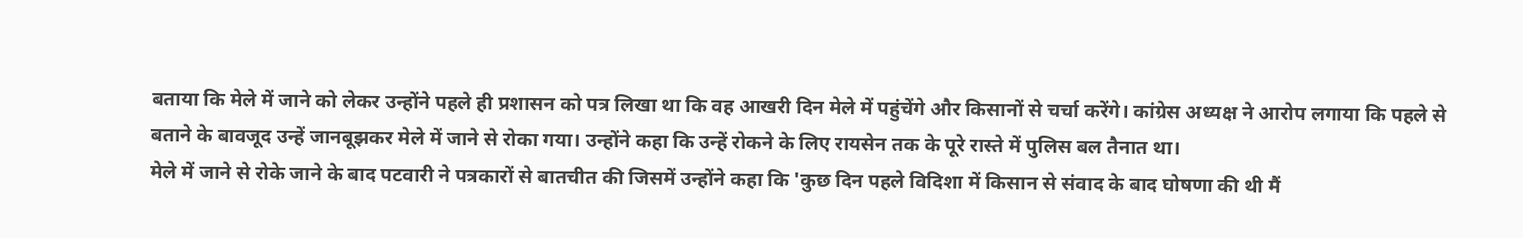बताया कि मेले में जाने को लेकर उन्होंने पहले ही प्रशासन को पत्र लिखा था कि वह आखरी दिन मेले में पहुंचेंगे और किसानों से चर्चा करेंगे। कांग्रेस अध्यक्ष ने आरोप लगाया कि पहले से बताने के बावजूद उन्हें जानबूझकर मेले में जाने से रोका गया। उन्होंने कहा कि उन्हें रोकने के लिए रायसेन तक के पूरे रास्ते में पुलिस बल तैनात था।
मेले में जाने से रोके जाने के बाद पटवारी ने पत्रकारों से बातचीत की जिसमें उन्होंने कहा कि 'कुछ दिन पहले विदिशा में किसान से संवाद के बाद घोषणा की थी मैं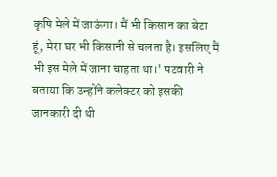कृषि मेले में जाऊंगा। मैं भी किसान का बेटा हूं, मेरा घर भी किसानी से चलता है। इसलिए मैं भी इस मेले में जाना चाहता था।' पटवारी ने बताया कि उन्होंने कलेक्टर को इसकी जानकारी दी थी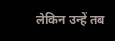लेकिन उन्हें तब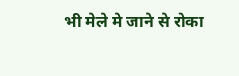भी मेले मे जाने से रोका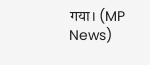गया। (MP News)